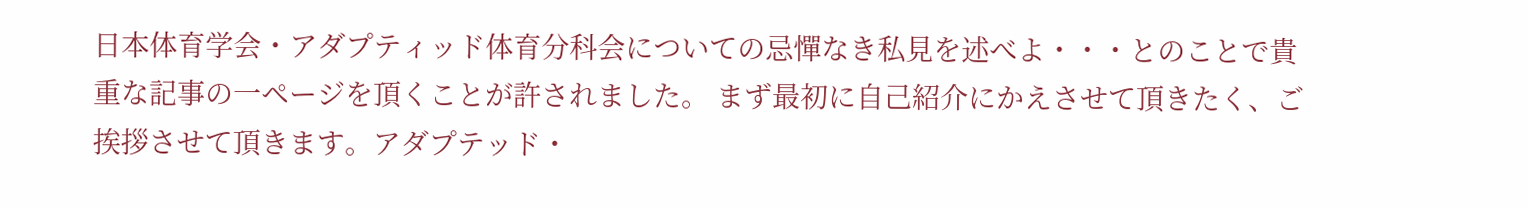日本体育学会・アダプティッド体育分科会についての忌憚なき私見を述べよ・・・とのことで貴重な記事の一ページを頂くことが許されました。 まず最初に自己紹介にかえさせて頂きたく、ご挨拶させて頂きます。アダプテッド・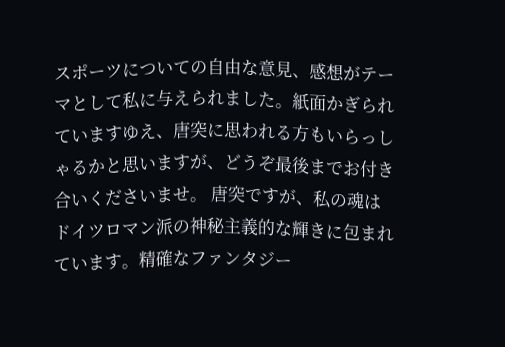スポーツについての自由な意見、感想がテーマとして私に与えられました。紙面かぎられていますゆえ、唐突に思われる方もいらっしゃるかと思いますが、どうぞ最後までお付き合いくださいませ。 唐突ですが、私の魂はドイツロマン派の神秘主義的な輝きに包まれています。精確なファンタジー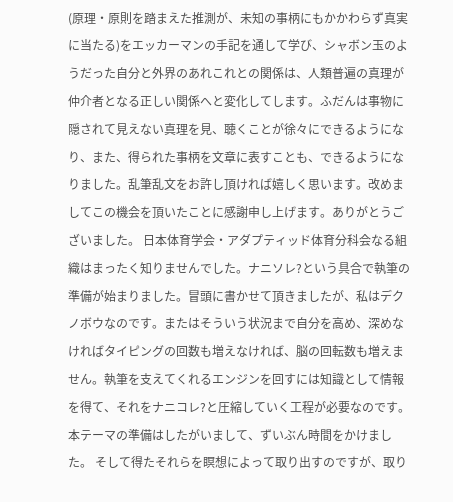(原理・原則を踏まえた推測が、未知の事柄にもかかわらず真実に当たる)をエッカーマンの手記を通して学び、シャボン玉のようだった自分と外界のあれこれとの関係は、人類普遍の真理が仲介者となる正しい関係へと変化してします。ふだんは事物に隠されて見えない真理を見、聴くことが徐々にできるようになり、また、得られた事柄を文章に表すことも、できるようになりました。乱筆乱文をお許し頂ければ嬉しく思います。改めましてこの機会を頂いたことに感謝申し上げます。ありがとうございました。 日本体育学会・アダプティッド体育分科会なる組織はまったく知りませんでした。ナニソレ?という具合で執筆の準備が始まりました。冒頭に書かせて頂きましたが、私はデクノボウなのです。またはそういう状況まで自分を高め、深めなければタイピングの回数も増えなければ、脳の回転数も増えません。執筆を支えてくれるエンジンを回すには知識として情報を得て、それをナニコレ?と圧縮していく工程が必要なのです。本テーマの準備はしたがいまして、ずいぶん時間をかけました。 そして得たそれらを瞑想によって取り出すのですが、取り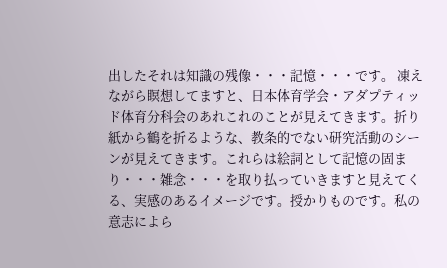出したそれは知識の残像・・・記憶・・・です。 凍えながら瞑想してますと、日本体育学会・アダプティッド体育分科会のあれこれのことが見えてきます。折り紙から鶴を折るような、教条的でない研究活動のシーンが見えてきます。これらは絵詞として記憶の固まり・・・雑念・・・を取り払っていきますと見えてくる、実感のあるイメージです。授かりものです。私の意志によら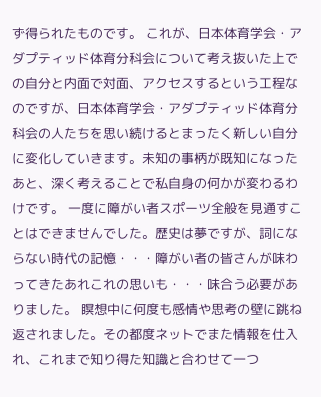ず得られたものです。 これが、日本体育学会・アダプティッド体育分科会について考え抜いた上での自分と内面で対面、アクセスするという工程なのですが、日本体育学会・アダプティッド体育分科会の人たちを思い続けるとまったく新しい自分に変化していきます。未知の事柄が既知になったあと、深く考えることで私自身の何かが変わるわけです。 一度に障がい者スポーツ全般を見通すことはできませんでした。歴史は夢ですが、詞にならない時代の記憶・・・障がい者の皆さんが味わってきたあれこれの思いも・・・味合う必要がありました。 瞑想中に何度も感情や思考の壁に跳ね返されました。その都度ネットでまた情報を仕入れ、これまで知り得た知識と合わせて一つ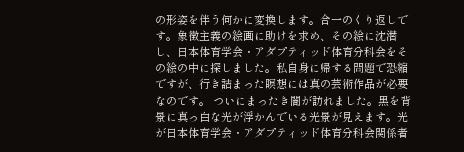の形姿を伴う何かに変換します。合一のくり返しです。象徴主義の絵画に助けを求め、その絵に沈潜し、日本体育学会・アダプティッド体育分科会をその絵の中に探しました。私自身に帰する問題で恐縮ですが、行き詰まった瞑想には真の芸術作品が必要なのです。 ついにまったき闇が訪れました。黒を背景に真っ白な光が浮かんでいる光景が見えます。光が日本体育学会・アダプティッド体育分科会関係者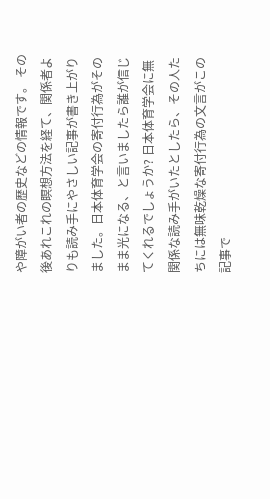や障がい者の歴史などの情報です。 その後あれこれの瞑想方法を経て、関係者よりも読み手にやさしい記事が書き上がりました。日本体育学会の寄付行為がそのまま光になる、と言いましたら誰が信じてくれるでしょうか? 日本体育学会に無関係な読み手がいたとしたら、その人たちには無味乾燥な寄付行為の文言がこの記事で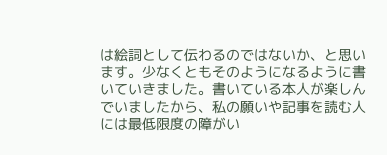は絵詞として伝わるのではないか、と思います。少なくともそのようになるように書いていきました。書いている本人が楽しんでいましたから、私の願いや記事を読む人には最低限度の障がい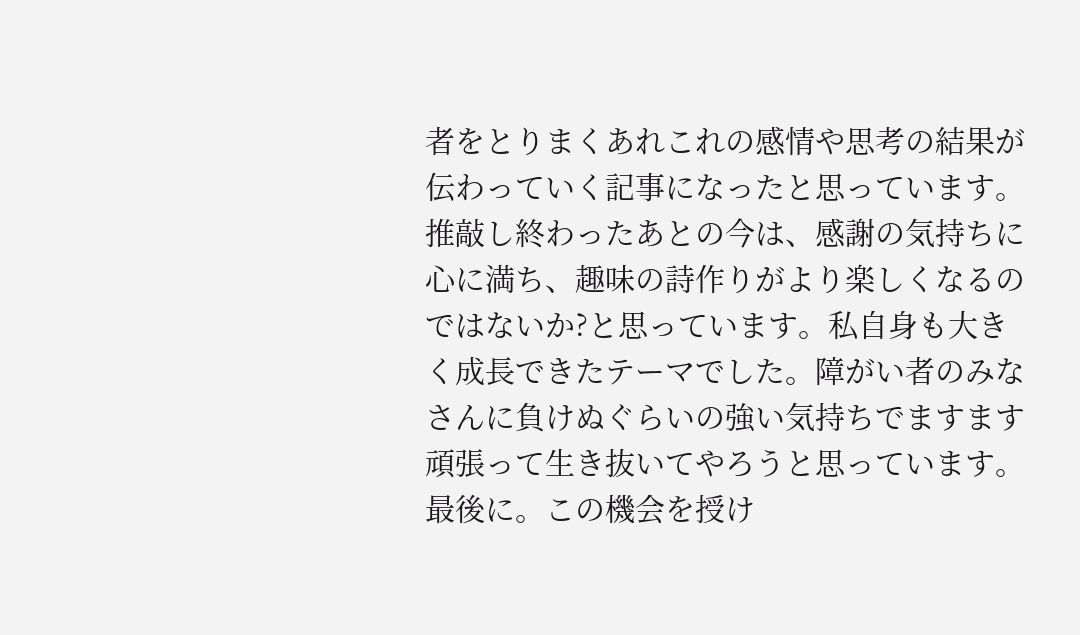者をとりまくあれこれの感情や思考の結果が伝わっていく記事になったと思っています。 推敲し終わったあとの今は、感謝の気持ちに心に満ち、趣味の詩作りがより楽しくなるのではないか?と思っています。私自身も大きく成長できたテーマでした。障がい者のみなさんに負けぬぐらいの強い気持ちでますます頑張って生き抜いてやろうと思っています。最後に。この機会を授け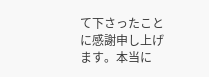て下さったことに感謝申し上げます。本当に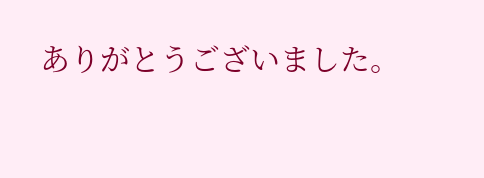ありがとうございました。